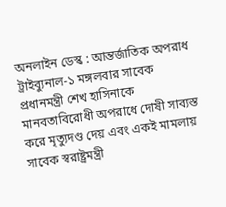অনলাইন ডেস্ক : আন্তর্জাতিক অপরাধ ট্রাইব্যুনাল-১ মঙ্গলবার সাবেক প্রধানমন্ত্রী শেখ হাসিনাকে মানবতাবিরোধী অপরাধে দোষী সাব্যস্ত করে মৃত্যুদণ্ড দেয় এবং একই মামলায় সাবেক স্বরাষ্ট্রমন্ত্রী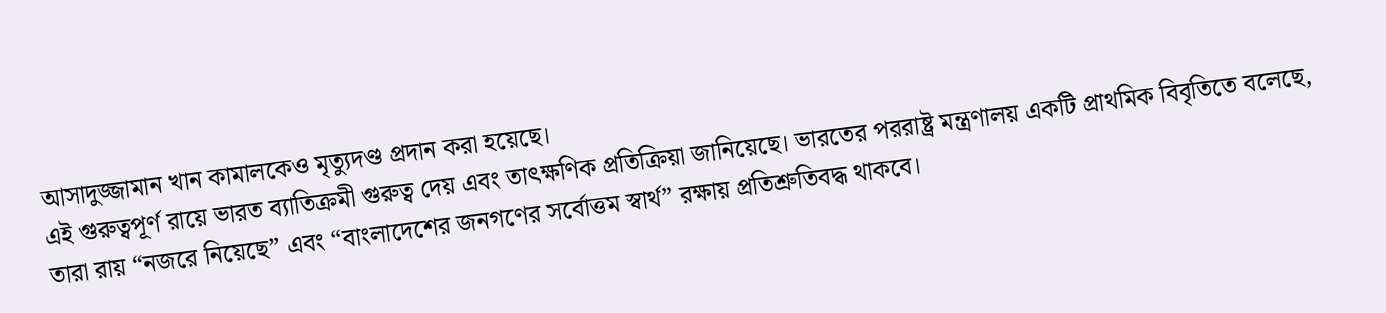আসাদুজ্জামান খান কামালকেও মৃত্যুদণ্ড প্রদান করা হয়েছে।
এই গুরুত্বপূর্ণ রায়ে ভারত ব্যাতিক্রমী গুরুত্ব দেয় এবং তাৎক্ষণিক প্রতিক্রিয়া জানিয়েছে। ভারতের পররাষ্ট্র মন্ত্রণালয় একটি প্রাথমিক বিবৃতিতে বলেছে, তারা রায় “নজরে নিয়েছে” এবং “বাংলাদেশের জনগণের সর্বোত্তম স্বার্থ” রক্ষায় প্রতিশ্রুতিবদ্ধ থাকবে।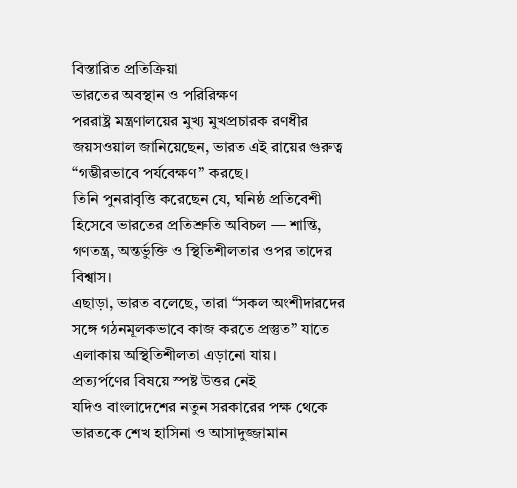বিস্তারিত প্রতিক্রিয়া
ভারতের অবস্থান ও পরিরিক্ষণ
পররাষ্ট্র মন্ত্রণালয়ের মুখ্য মুখপ্রচারক রণধীর জয়সওয়াল জানিয়েছেন, ভারত এই রায়ের গুরুত্ব “গম্ভীরভাবে পর্যবেক্ষণ” করছে।
তিনি পুনরাবৃত্তি করেছেন যে, ঘনিষ্ঠ প্রতিবেশী হিসেবে ভারতের প্রতিশ্রুতি অবিচল — শান্তি, গণতন্ত্র, অন্তর্ভুক্তি ও স্থিতিশীলতার ওপর তাদের বিশ্বাস।
এছাড়া, ভারত বলেছে, তারা “সকল অংশীদারদের সঙ্গে গঠনমূলকভাবে কাজ করতে প্রস্তুত” যাতে এলাকায় অস্থিতিশীলতা এড়ানো যায়।
প্রত্যর্পণের বিষয়ে স্পষ্ট উত্তর নেই
যদিও বাংলাদেশের নতুন সরকারের পক্ষ থেকে ভারতকে শেখ হাসিনা ও আসাদুজ্জামান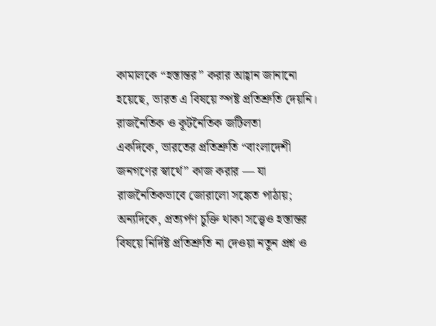কামালকে “হস্তান্তর” করার আহ্বান জানানো হয়েছে, ভারত এ বিষয়ে স্পষ্ট প্রতিশ্রুতি দেয়নি।
রাজনৈতিক ও কূটনৈতিক জটিলতা
একদিকে, ভারতের প্রতিশ্রুতি “বাংলাদেশী জনগণের স্বার্থে” কাজ করার — যা রাজনৈতিকভাবে জোরালো সঙ্কেত পাঠায়; অন্যদিকে, প্রত্যর্পণ চুক্তি থাকা সত্ত্বেও হস্তান্তর বিষয়ে নির্দিষ্ট প্রতিশ্রুতি না দেওয়া নতুন প্রশ্ন ও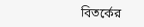বিতর্কের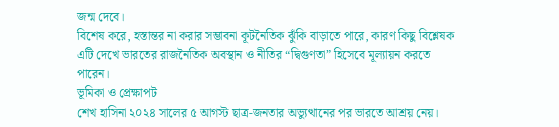জন্ম দেবে।
বিশেষ করে, হস্তান্তর না করার সম্ভাবনা কূটনৈতিক ঝুঁকি বাড়াতে পারে, কারণ কিছু বিশ্লেষক এটি দেখে ভারতের রাজনৈতিক অবস্থান ও নীতির “দ্বিগুণতা” হিসেবে মূল্যায়ন করতে পারেন।
ভূমিকা ও প্রেক্ষাপট
শেখ হাসিনা ২০২৪ সালের ৫ আগস্ট ছাত্র-জনতার অভ্যুত্থানের পর ভারতে আশ্রয় নেয়।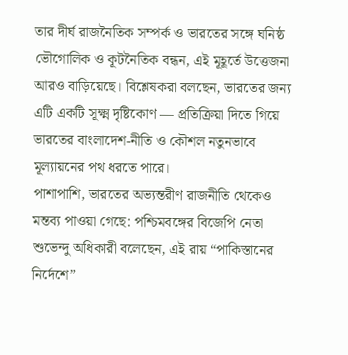তার দীর্ঘ রাজনৈতিক সম্পর্ক ও ভারতের সঙ্গে ঘনিষ্ঠ ভৌগোলিক ও কূটনৈতিক বন্ধন, এই মূহূর্তে উত্তেজনা আরও বাড়িয়েছে। বিশ্লেষকরা বলছেন, ভারতের জন্য এটি একটি সূক্ষ্ম দৃষ্টিকোণ — প্রতিক্রিয়া দিতে গিয়ে ভারতের বাংলাদেশ-নীতি ও কৌশল নতুনভাবে মূল্যায়নের পথ ধরতে পারে।
পাশাপাশি, ভারতের অভ্যন্তরীণ রাজনীতি থেকেও মন্তব্য পাওয়া গেছে: পশ্চিমবঙ্গের বিজেপি নেতা শুভেন্দু অধিকারী বলেছেন, এই রায় “পাকিস্তানের নির্দেশে”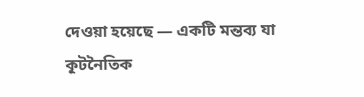দেওয়া হয়েছে — একটি মন্তব্য যা কূটনৈতিক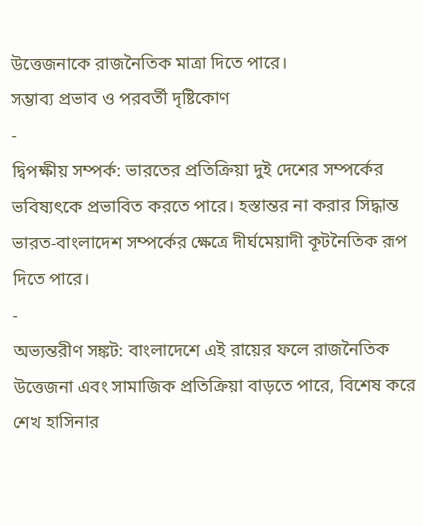উত্তেজনাকে রাজনৈতিক মাত্রা দিতে পারে।
সম্ভাব্য প্রভাব ও পরবর্তী দৃষ্টিকোণ
-
দ্বিপক্ষীয় সম্পর্ক: ভারতের প্রতিক্রিয়া দুই দেশের সম্পর্কের ভবিষ্যৎকে প্রভাবিত করতে পারে। হস্তান্তর না করার সিদ্ধান্ত ভারত-বাংলাদেশ সম্পর্কের ক্ষেত্রে দীর্ঘমেয়াদী কূটনৈতিক রূপ দিতে পারে।
-
অভ্যন্তরীণ সঙ্কট: বাংলাদেশে এই রায়ের ফলে রাজনৈতিক উত্তেজনা এবং সামাজিক প্রতিক্রিয়া বাড়তে পারে, বিশেষ করে শেখ হাসিনার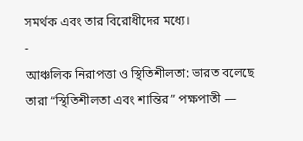সমর্থক এবং তার বিরোধীদের মধ্যে।
-
আঞ্চলিক নিরাপত্তা ও স্থিতিশীলতা: ভারত বলেছে তারা “স্থিতিশীলতা এবং শান্তির” পক্ষপাতী —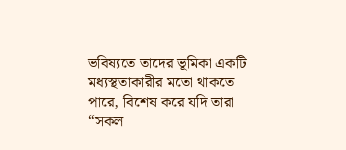ভবিষ্যতে তাদের ভূমিকা একটি মধ্যস্থতাকারীর মতো থাকতে পারে, বিশেষ করে যদি তারা “সকল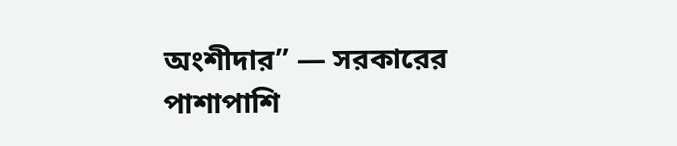অংশীদার” — সরকারের পাশাপাশি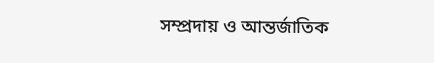সম্প্রদায় ও আন্তর্জাতিক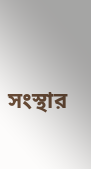সংস্থার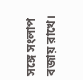সঙ্গে সংলাপ বজায় রাখে।